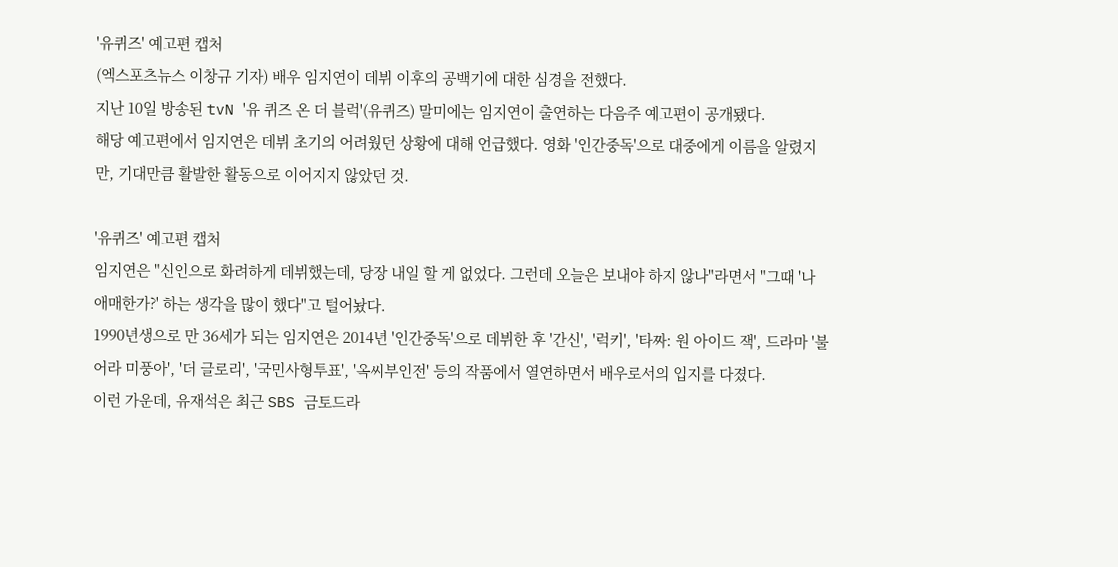'유퀴즈' 예고편 캡처
(엑스포츠뉴스 이창규 기자) 배우 임지연이 데뷔 이후의 공백기에 대한 심경을 전했다.
지난 10일 방송된 tvN '유 퀴즈 온 더 블럭'(유퀴즈) 말미에는 임지연이 출연하는 다음주 예고편이 공개됐다.
해당 예고편에서 임지연은 데뷔 초기의 어려웠던 상황에 대해 언급했다. 영화 '인간중독'으로 대중에게 이름을 알렸지만, 기대만큼 활발한 활동으로 이어지지 않았던 것.

'유퀴즈' 예고편 캡처
임지연은 "신인으로 화려하게 데뷔했는데, 당장 내일 할 게 없었다. 그런데 오늘은 보내야 하지 않나"라면서 "그때 '나 애매한가?' 하는 생각을 많이 했다"고 털어놨다.
1990년생으로 만 36세가 되는 임지연은 2014년 '인간중독'으로 데뷔한 후 '간신', '럭키', '타짜: 원 아이드 잭', 드라마 '불어라 미풍아', '더 글로리', '국민사형투표', '옥씨부인전' 등의 작품에서 열연하면서 배우로서의 입지를 다졌다.
이런 가운데, 유재석은 최근 SBS 금토드라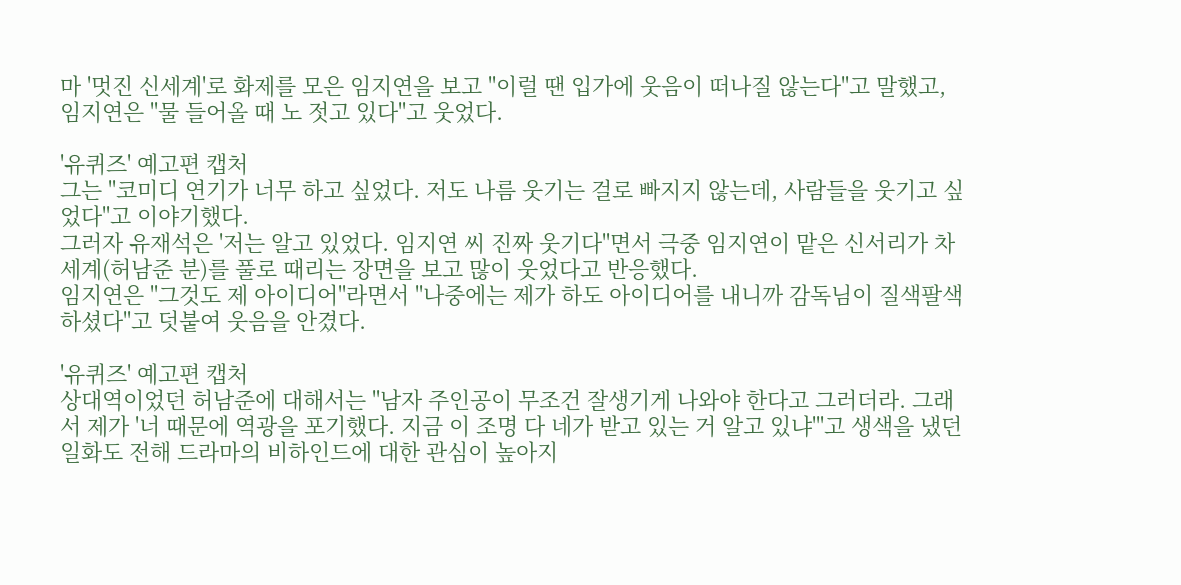마 '멋진 신세계'로 화제를 모은 임지연을 보고 "이럴 땐 입가에 웃음이 떠나질 않는다"고 말했고, 임지연은 "물 들어올 때 노 젓고 있다"고 웃었다.

'유퀴즈' 예고편 캡처
그는 "코미디 연기가 너무 하고 싶었다. 저도 나름 웃기는 걸로 빠지지 않는데, 사람들을 웃기고 싶었다"고 이야기했다.
그러자 유재석은 '저는 알고 있었다. 임지연 씨 진짜 웃기다"면서 극중 임지연이 맡은 신서리가 차세계(허남준 분)를 풀로 때리는 장면을 보고 많이 웃었다고 반응했다.
임지연은 "그것도 제 아이디어"라면서 "나중에는 제가 하도 아이디어를 내니까 감독님이 질색팔색하셨다"고 덧붙여 웃음을 안겼다.

'유퀴즈' 예고편 캡처
상대역이었던 허남준에 대해서는 "남자 주인공이 무조건 잘생기게 나와야 한다고 그러더라. 그래서 제가 '너 때문에 역광을 포기했다. 지금 이 조명 다 네가 받고 있는 거 알고 있냐'"고 생색을 냈던 일화도 전해 드라마의 비하인드에 대한 관심이 높아지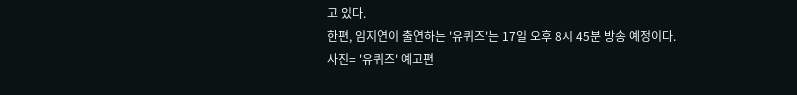고 있다.
한편, 임지연이 출연하는 '유퀴즈'는 17일 오후 8시 45분 방송 예정이다.
사진= '유퀴즈' 예고편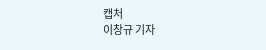캡처
이창규 기자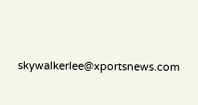skywalkerlee@xportsnews.com